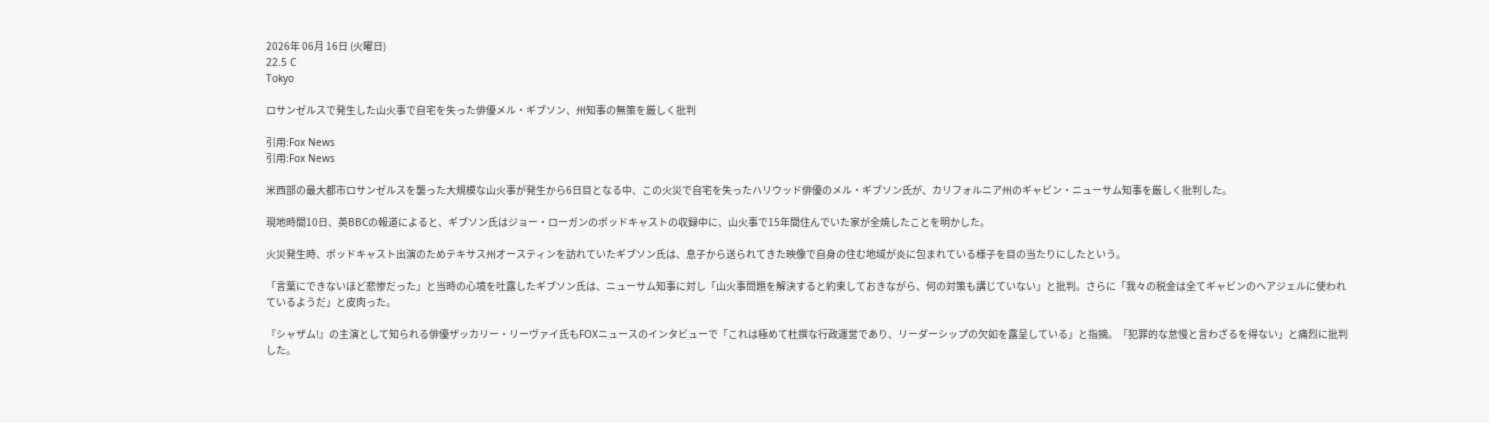2026年 06月 16日 (火曜日)
22.5 C
Tokyo

ロサンゼルスで発生した山火事で自宅を失った俳優メル・ギブソン、州知事の無策を厳しく批判

引用:Fox News
引用:Fox News

米西部の最大都市ロサンゼルスを襲った大規模な山火事が発生から6日目となる中、この火災で自宅を失ったハリウッド俳優のメル・ギブソン氏が、カリフォルニア州のギャビン・ニューサム知事を厳しく批判した。

現地時間10日、英BBCの報道によると、ギブソン氏はジョー・ローガンのポッドキャストの収録中に、山火事で15年間住んでいた家が全焼したことを明かした。

火災発生時、ポッドキャスト出演のためテキサス州オースティンを訪れていたギブソン氏は、息子から送られてきた映像で自身の住む地域が炎に包まれている様子を目の当たりにしたという。

「言葉にできないほど悲惨だった」と当時の心境を吐露したギブソン氏は、ニューサム知事に対し「山火事問題を解決すると約束しておきながら、何の対策も講じていない」と批判。さらに「我々の税金は全てギャビンのヘアジェルに使われているようだ」と皮肉った。

『シャザム!』の主演として知られる俳優ザッカリー・リーヴァイ氏もFOXニュースのインタビューで「これは極めて杜撰な行政運営であり、リーダーシップの欠如を露呈している」と指摘。「犯罪的な怠慢と言わざるを得ない」と痛烈に批判した。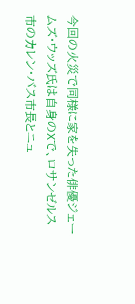今回の火災で同様に家を失った俳優ジェームズ・ウッズ氏は自身のXで、ロサンゼルス市のカレン・バス市長とニュ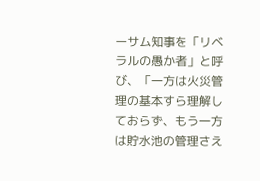ーサム知事を「リベラルの愚か者」と呼び、「一方は火災管理の基本すら理解しておらず、もう一方は貯水池の管理さえ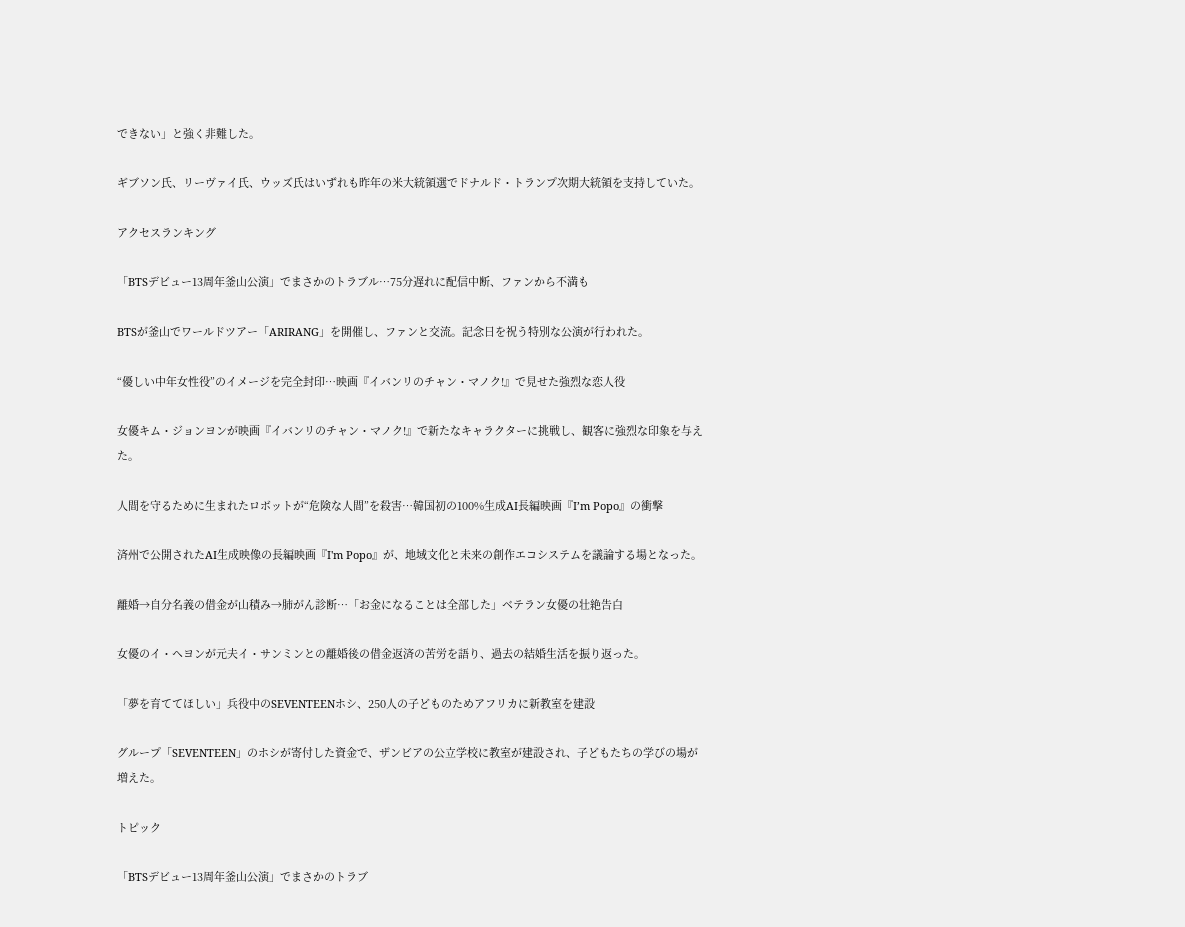できない」と強く非難した。

ギブソン氏、リーヴァイ氏、ウッズ氏はいずれも昨年の米大統領選でドナルド・トランプ次期大統領を支持していた。

アクセスランキング

「BTSデビュー13周年釜山公演」でまさかのトラブル…75分遅れに配信中断、ファンから不満も

BTSが釜山でワールドツアー「ARIRANG」を開催し、ファンと交流。記念日を祝う特別な公演が行われた。

“優しい中年女性役”のイメージを完全封印…映画『イバンリのチャン・マノク!』で見せた強烈な恋人役

女優キム・ジョンヨンが映画『イバンリのチャン・マノク!』で新たなキャラクターに挑戦し、観客に強烈な印象を与えた。

人間を守るために生まれたロボットが“危険な人間”を殺害…韓国初の100%生成AI長編映画『I’m Popo』の衝撃

済州で公開されたAI生成映像の長編映画『I'm Popo』が、地域文化と未来の創作エコシステムを議論する場となった。

離婚→自分名義の借金が山積み→肺がん診断…「お金になることは全部した」ベテラン女優の壮絶告白

女優のイ・ヘヨンが元夫イ・サンミンとの離婚後の借金返済の苦労を語り、過去の結婚生活を振り返った。

「夢を育ててほしい」兵役中のSEVENTEENホシ、250人の子どものためアフリカに新教室を建設

グループ「SEVENTEEN」のホシが寄付した資金で、ザンビアの公立学校に教室が建設され、子どもたちの学びの場が増えた。

トピック

「BTSデビュー13周年釜山公演」でまさかのトラブ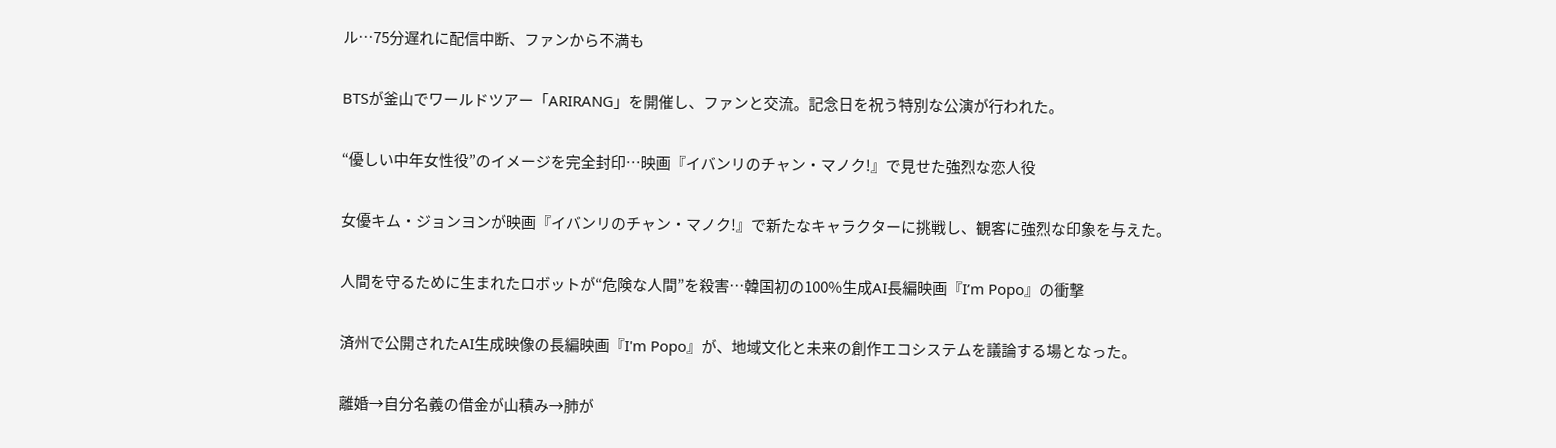ル…75分遅れに配信中断、ファンから不満も

BTSが釜山でワールドツアー「ARIRANG」を開催し、ファンと交流。記念日を祝う特別な公演が行われた。

“優しい中年女性役”のイメージを完全封印…映画『イバンリのチャン・マノク!』で見せた強烈な恋人役

女優キム・ジョンヨンが映画『イバンリのチャン・マノク!』で新たなキャラクターに挑戦し、観客に強烈な印象を与えた。

人間を守るために生まれたロボットが“危険な人間”を殺害…韓国初の100%生成AI長編映画『I’m Popo』の衝撃

済州で公開されたAI生成映像の長編映画『I'm Popo』が、地域文化と未来の創作エコシステムを議論する場となった。

離婚→自分名義の借金が山積み→肺が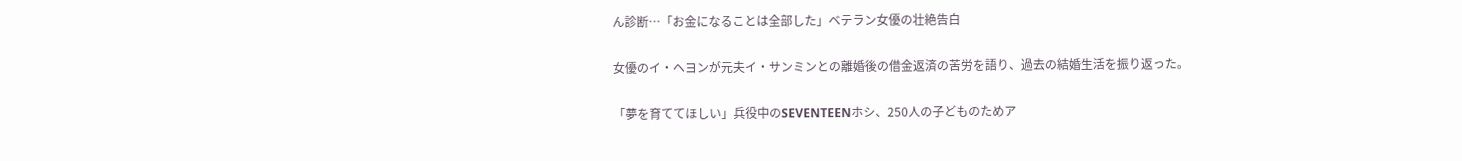ん診断…「お金になることは全部した」ベテラン女優の壮絶告白

女優のイ・ヘヨンが元夫イ・サンミンとの離婚後の借金返済の苦労を語り、過去の結婚生活を振り返った。

「夢を育ててほしい」兵役中のSEVENTEENホシ、250人の子どものためア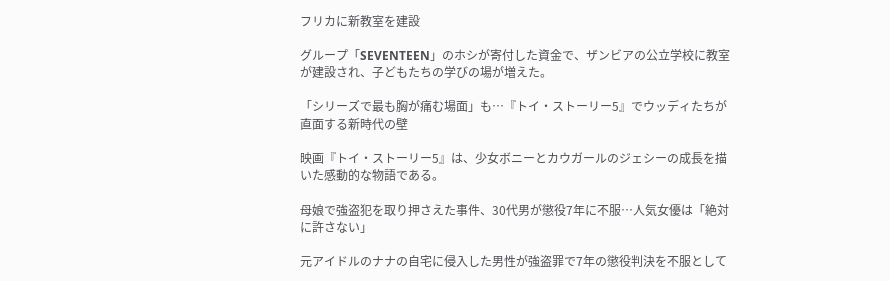フリカに新教室を建設

グループ「SEVENTEEN」のホシが寄付した資金で、ザンビアの公立学校に教室が建設され、子どもたちの学びの場が増えた。

「シリーズで最も胸が痛む場面」も…『トイ・ストーリー5』でウッディたちが直面する新時代の壁

映画『トイ・ストーリー5』は、少女ボニーとカウガールのジェシーの成長を描いた感動的な物語である。

母娘で強盗犯を取り押さえた事件、30代男が懲役7年に不服…人気女優は「絶対に許さない」

元アイドルのナナの自宅に侵入した男性が強盗罪で7年の懲役判決を不服として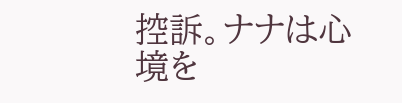控訴。ナナは心境を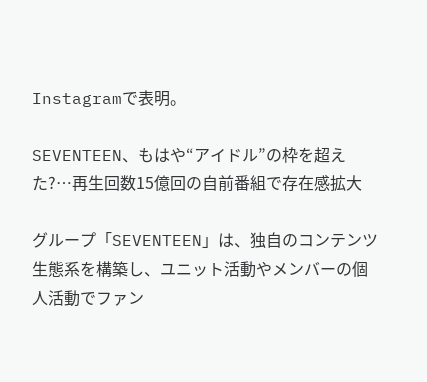Instagramで表明。

SEVENTEEN、もはや“アイドル”の枠を超えた?…再生回数15億回の自前番組で存在感拡大

グループ「SEVENTEEN」は、独自のコンテンツ生態系を構築し、ユニット活動やメンバーの個人活動でファン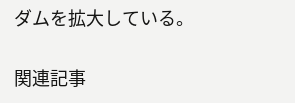ダムを拡大している。

関連記事